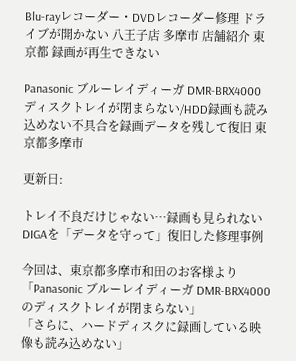Blu-rayレコーダー・DVDレコーダー修理 ドライブが開かない 八王子店 多摩市 店舗紹介 東京都 録画が再生できない

Panasonic ブルーレイディーガ DMR-BRX4000 ディスクトレイが閉まらない/HDD録画も読み込めない不具合を録画データを残して復旧 東京都多摩市

更新日:

トレイ不良だけじゃない…録画も見られないDIGAを「データを守って」復旧した修理事例

今回は、東京都多摩市和田のお客様より
「Panasonic ブルーレイディーガ DMR-BRX4000 のディスクトレイが閉まらない」
「さらに、ハードディスクに録画している映像も読み込めない」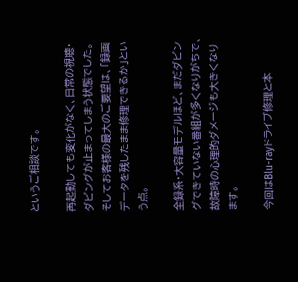というご相談です。

再起動しても変化がなく、日常の視聴・ダビングが止まってしまう状態でした。
そしてお客様の最大のご要望は、「録画データを残したまま修理できるか」という点。

全録系・大容量モデルほど、まだダビングできていない番組が多くなりがちで、
故障時の心理的ダメージも大きくなります。

今回はBlu-rayドライブ修理と本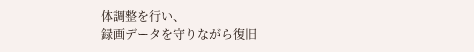体調整を行い、
録画データを守りながら復旧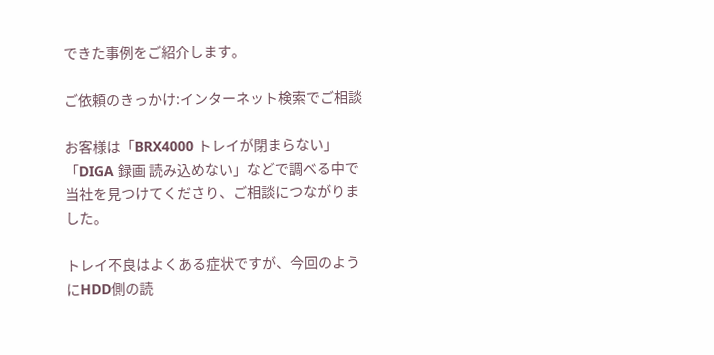できた事例をご紹介します。

ご依頼のきっかけ:インターネット検索でご相談

お客様は「BRX4000 トレイが閉まらない」「DIGA 録画 読み込めない」などで調べる中で
当社を見つけてくださり、ご相談につながりました。

トレイ不良はよくある症状ですが、今回のようにHDD側の読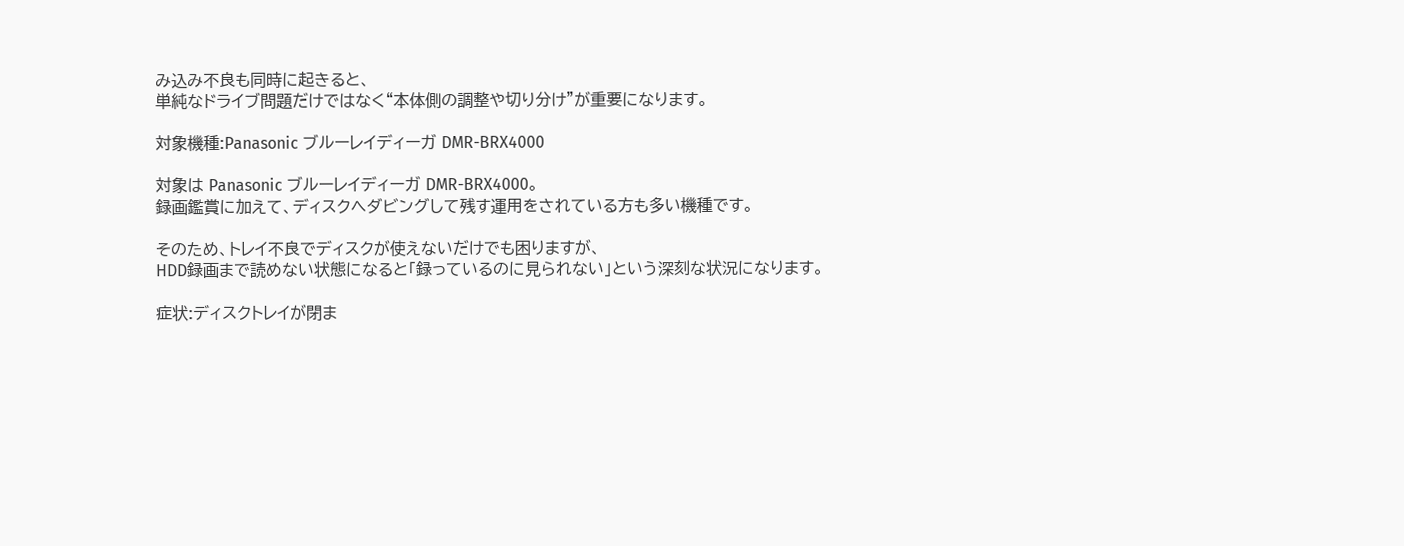み込み不良も同時に起きると、
単純なドライブ問題だけではなく“本体側の調整や切り分け”が重要になります。

対象機種:Panasonic ブルーレイディーガ DMR-BRX4000

対象は Panasonic ブルーレイディーガ DMR-BRX4000。
録画鑑賞に加えて、ディスクへダビングして残す運用をされている方も多い機種です。

そのため、トレイ不良でディスクが使えないだけでも困りますが、
HDD録画まで読めない状態になると「録っているのに見られない」という深刻な状況になります。

症状:ディスクトレイが閉ま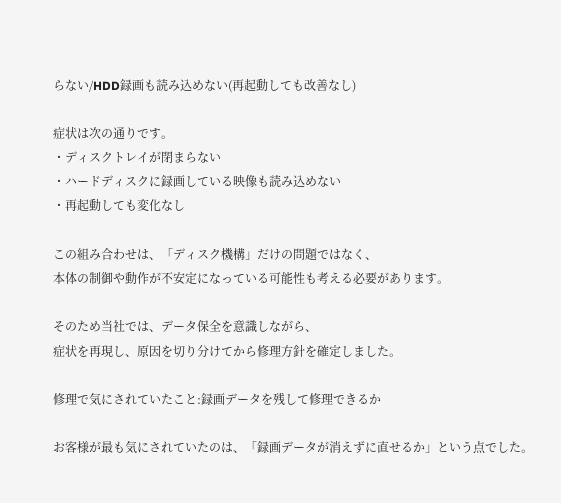らない/HDD録画も読み込めない(再起動しても改善なし)

症状は次の通りです。
・ディスクトレイが閉まらない
・ハードディスクに録画している映像も読み込めない
・再起動しても変化なし

この組み合わせは、「ディスク機構」だけの問題ではなく、
本体の制御や動作が不安定になっている可能性も考える必要があります。

そのため当社では、データ保全を意識しながら、
症状を再現し、原因を切り分けてから修理方針を確定しました。

修理で気にされていたこと:録画データを残して修理できるか

お客様が最も気にされていたのは、「録画データが消えずに直せるか」という点でした。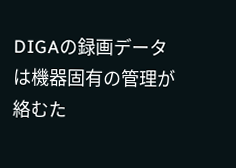DIGAの録画データは機器固有の管理が絡むた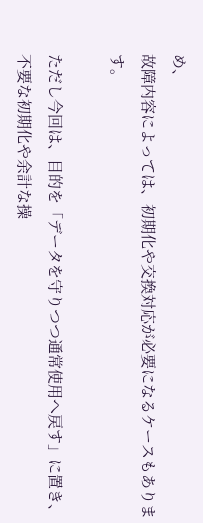め、
故障内容によっては、初期化や交換対応が必要になるケースもあります。

ただし今回は、目的を「データを守りつつ通常使用へ戻す」に置き、
不要な初期化や余計な操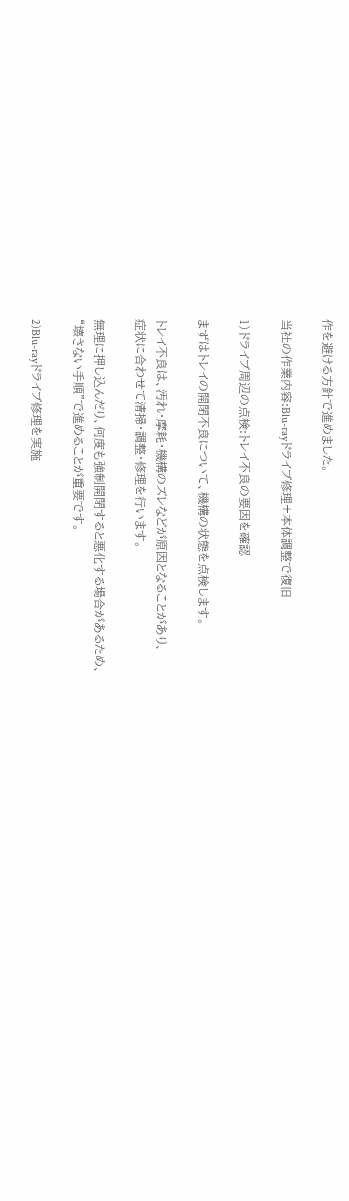作を避ける方針で進めました。

当社の作業内容:Blu-rayドライブ修理+本体調整で復旧

1)ドライブ周辺の点検:トレイ不良の要因を確認

まずはトレイの開閉不良について、機構の状態を点検します。

トレイ不良は、汚れ・摩耗・機構のズレなどが原因となることがあり、
症状に合わせて清掃・調整・修理を行います。

無理に押し込んだり、何度も強制開閉すると悪化する場合があるため、
“壊さない手順”で進めることが重要です。

2)Blu-rayドライブ修理を実施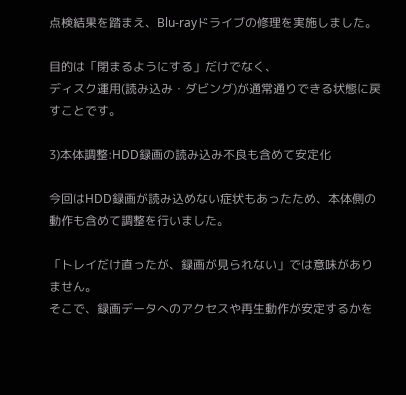点検結果を踏まえ、Blu-rayドライブの修理を実施しました。

目的は「閉まるようにする」だけでなく、
ディスク運用(読み込み・ダビング)が通常通りできる状態に戻すことです。

3)本体調整:HDD録画の読み込み不良も含めて安定化

今回はHDD録画が読み込めない症状もあったため、本体側の動作も含めて調整を行いました。

「トレイだけ直ったが、録画が見られない」では意味がありません。
そこで、録画データへのアクセスや再生動作が安定するかを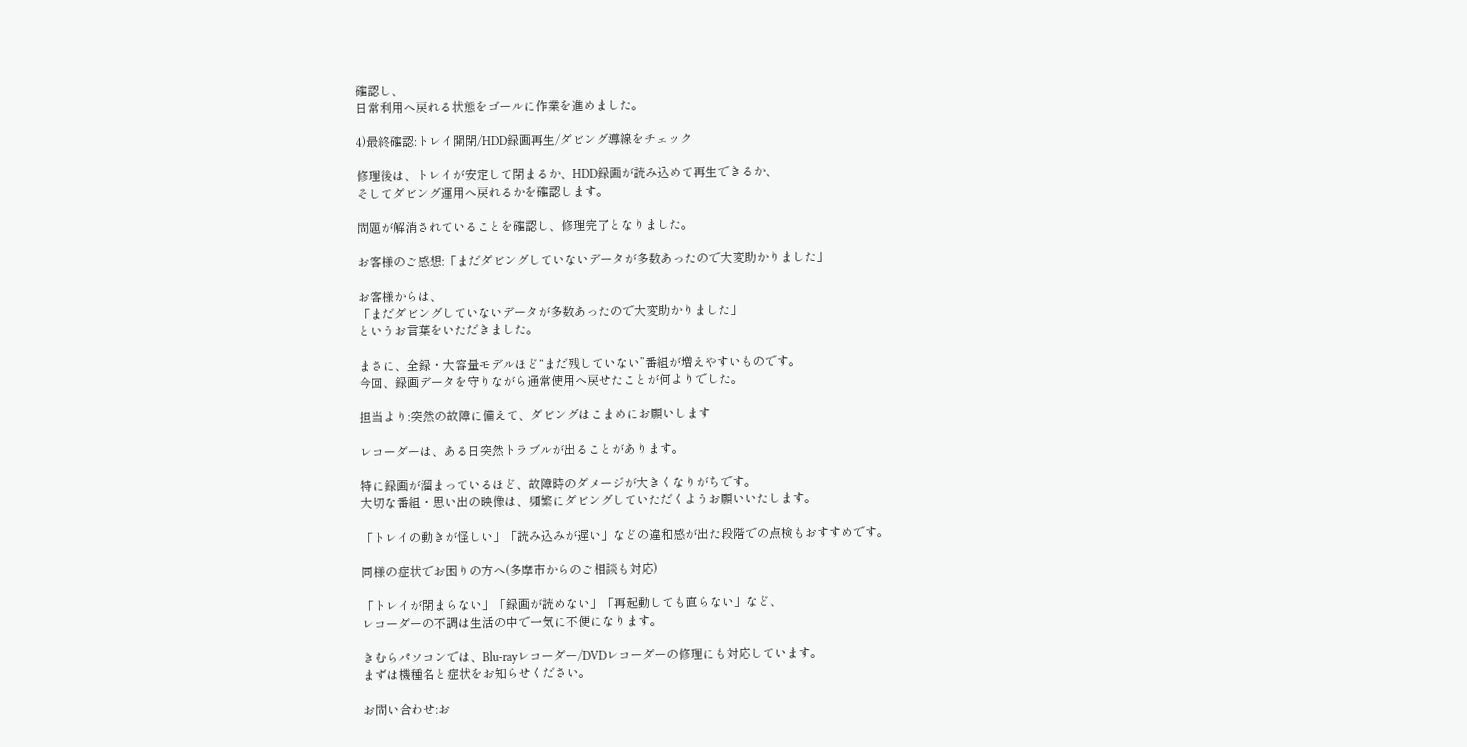確認し、
日常利用へ戻れる状態をゴールに作業を進めました。

4)最終確認:トレイ開閉/HDD録画再生/ダビング導線をチェック

修理後は、トレイが安定して閉まるか、HDD録画が読み込めて再生できるか、
そしてダビング運用へ戻れるかを確認します。

問題が解消されていることを確認し、修理完了となりました。

お客様のご感想:「まだダビングしていないデータが多数あったので大変助かりました」

お客様からは、
「まだダビングしていないデータが多数あったので大変助かりました」
というお言葉をいただきました。

まさに、全録・大容量モデルほど“まだ残していない”番組が増えやすいものです。
今回、録画データを守りながら通常使用へ戻せたことが何よりでした。

担当より:突然の故障に備えて、ダビングはこまめにお願いします

レコーダーは、ある日突然トラブルが出ることがあります。

特に録画が溜まっているほど、故障時のダメージが大きくなりがちです。
大切な番組・思い出の映像は、頻繁にダビングしていただくようお願いいたします。

「トレイの動きが怪しい」「読み込みが遅い」などの違和感が出た段階での点検もおすすめです。

同様の症状でお困りの方へ(多摩市からのご相談も対応)

「トレイが閉まらない」「録画が読めない」「再起動しても直らない」など、
レコーダーの不調は生活の中で一気に不便になります。

きむらパソコンでは、Blu-rayレコーダー/DVDレコーダーの修理にも対応しています。
まずは機種名と症状をお知らせください。

お問い合わせ:お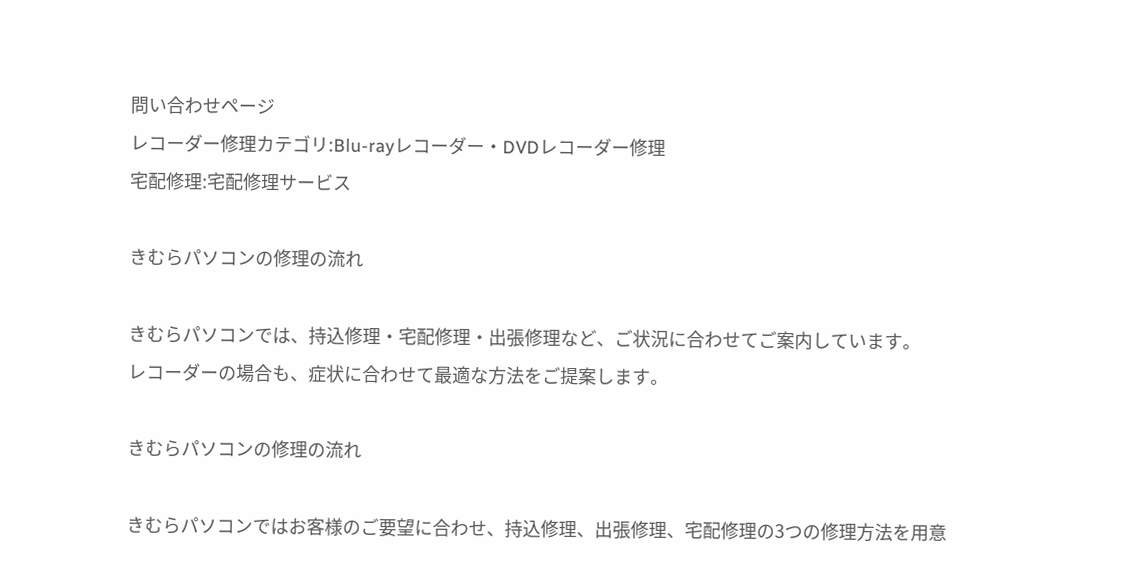問い合わせページ
レコーダー修理カテゴリ:Blu-rayレコーダー・DVDレコーダー修理
宅配修理:宅配修理サービス

きむらパソコンの修理の流れ

きむらパソコンでは、持込修理・宅配修理・出張修理など、ご状況に合わせてご案内しています。
レコーダーの場合も、症状に合わせて最適な方法をご提案します。

きむらパソコンの修理の流れ

きむらパソコンではお客様のご要望に合わせ、持込修理、出張修理、宅配修理の3つの修理方法を用意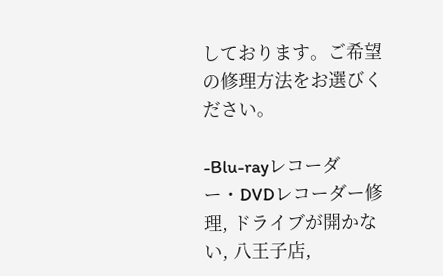しております。ご希望の修理方法をお選びください。

-Blu-rayレコーダー・DVDレコーダー修理, ドライブが開かない, 八王子店,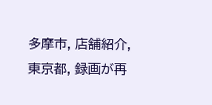多摩市, 店舗紹介, 東京都, 録画が再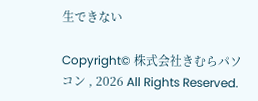生できない

Copyright© 株式会社きむらパソコン , 2026 All Rights Reserved.